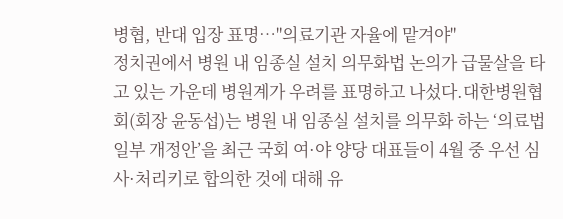병협, 반대 입장 표명…"의료기관 자율에 맡겨야"
정치권에서 병원 내 임종실 설치 의무화법 논의가 급물살을 타고 있는 가운데 병원계가 우려를 표명하고 나섰다.대한병원협회(회장 윤동섭)는 병원 내 임종실 설치를 의무화 하는 ‘의료법 일부 개정안’을 최근 국회 여·야 양당 대표들이 4월 중 우선 심사·처리키로 합의한 것에 대해 유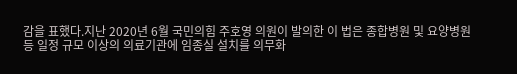감을 표했다.지난 2020년 6월 국민의힘 주호영 의원이 발의한 이 법은 종합병원 및 요양병원 등 일정 규모 이상의 의료기관에 임종실 설치를 의무화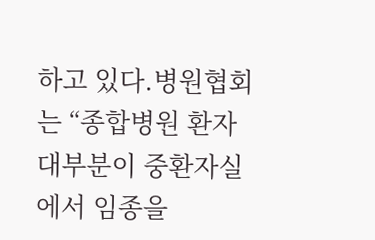하고 있다.병원협회는 “종합병원 환자 대부분이 중환자실에서 임종을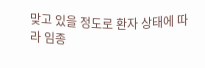맞고 있을 정도로 환자 상태에 따라 임종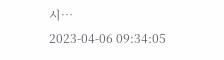시…
2023-04-06 09:34:05